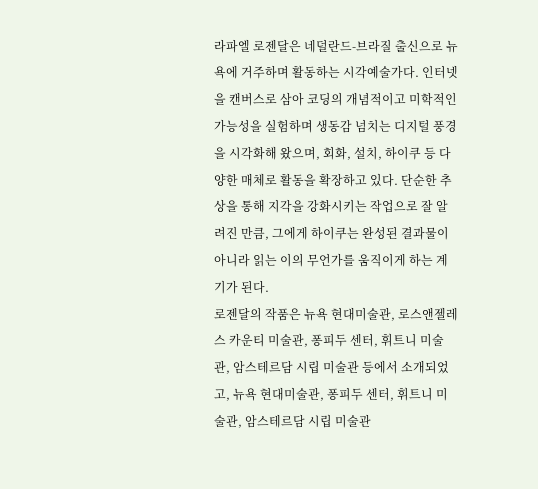라파엘 로젠달은 네덜란드-브라질 출신으로 뉴욕에 거주하며 활동하는 시각예술가다. 인터넷을 캔버스로 삼아 코딩의 개념적이고 미학적인 가능성을 실험하며 생동감 넘치는 디지털 풍경을 시각화해 왔으며, 회화, 설치, 하이쿠 등 다양한 매체로 활동을 확장하고 있다. 단순한 추상을 통해 지각을 강화시키는 작업으로 잘 알려진 만큼, 그에게 하이쿠는 완성된 결과물이 아니라 읽는 이의 무언가를 움직이게 하는 계기가 된다.
로젠달의 작품은 뉴욕 현대미술관, 로스앤젤레스 카운티 미술관, 퐁피두 센터, 휘트니 미술관, 암스테르담 시립 미술관 등에서 소개되었고, 뉴욕 현대미술관, 퐁피두 센터, 휘트니 미술관, 암스테르담 시립 미술관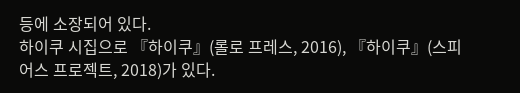등에 소장되어 있다.
하이쿠 시집으로 『하이쿠』(롤로 프레스, 2016), 『하이쿠』(스피어스 프로젝트, 2018)가 있다.